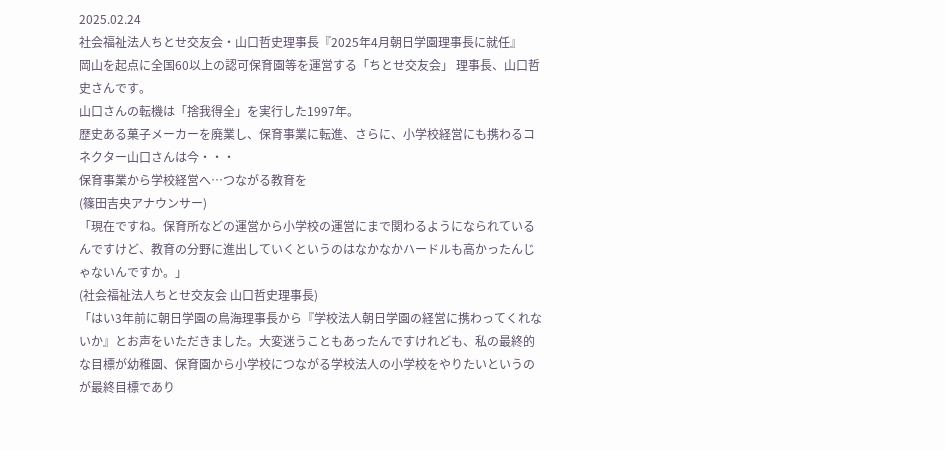2025.02.24
社会福祉法人ちとせ交友会・山口哲史理事長『2025年4月朝日学園理事長に就任』
岡山を起点に全国60以上の認可保育園等を運営する「ちとせ交友会」 理事長、山口哲史さんです。
山口さんの転機は「捨我得全」を実行した1997年。
歴史ある菓子メーカーを廃業し、保育事業に転進、さらに、小学校経営にも携わるコネクター山口さんは今・・・
保育事業から学校経営へ…つながる教育を
(篠田吉央アナウンサー)
「現在ですね。保育所などの運営から小学校の運営にまで関わるようになられているんですけど、教育の分野に進出していくというのはなかなかハードルも高かったんじゃないんですか。」
(社会福祉法人ちとせ交友会 山口哲史理事長)
「はい3年前に朝日学園の鳥海理事長から『学校法人朝日学園の経営に携わってくれないか』とお声をいただきました。大変迷うこともあったんですけれども、私の最終的な目標が幼稚園、保育園から小学校につながる学校法人の小学校をやりたいというのが最終目標であり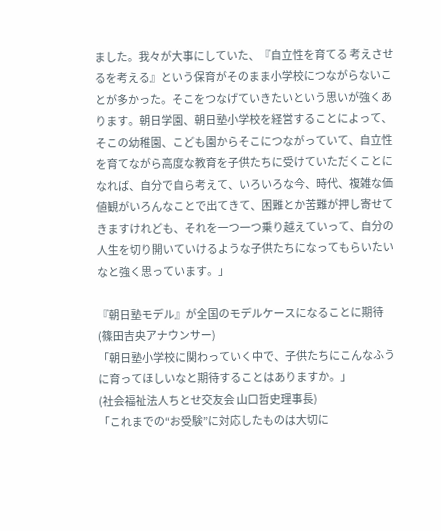ました。我々が大事にしていた、『自立性を育てる 考えさせるを考える』という保育がそのまま小学校につながらないことが多かった。そこをつなげていきたいという思いが強くあります。朝日学園、朝日塾小学校を経営することによって、そこの幼稚園、こども園からそこにつながっていて、自立性を育てながら高度な教育を子供たちに受けていただくことになれば、自分で自ら考えて、いろいろな今、時代、複雑な価値観がいろんなことで出てきて、困難とか苦難が押し寄せてきますけれども、それを一つ一つ乗り越えていって、自分の人生を切り開いていけるような子供たちになってもらいたいなと強く思っています。」

『朝日塾モデル』が全国のモデルケースになることに期待
(篠田吉央アナウンサー)
「朝日塾小学校に関わっていく中で、子供たちにこんなふうに育ってほしいなと期待することはありますか。」
(社会福祉法人ちとせ交友会 山口哲史理事長)
「これまでの“お受験”に対応したものは大切に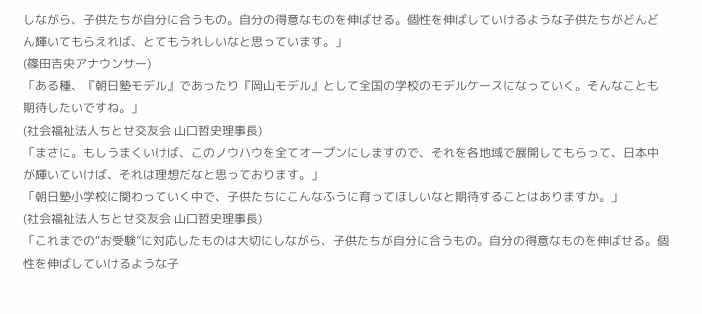しながら、子供たちが自分に合うもの。自分の得意なものを伸ばせる。個性を伸ばしていけるような子供たちがどんどん輝いてもらえれば、とてもうれしいなと思っています。」
(篠田吉央アナウンサー)
「ある種、『朝日塾モデル』であったり『岡山モデル』として全国の学校のモデルケースになっていく。そんなことも期待したいですね。」
(社会福祉法人ちとせ交友会 山口哲史理事長)
「まさに。もしうまくいけば、このノウハウを全てオープンにしますので、それを各地域で展開してもらって、日本中が輝いていけば、それは理想だなと思っております。」
「朝日塾小学校に関わっていく中で、子供たちにこんなふうに育ってほしいなと期待することはありますか。」
(社会福祉法人ちとせ交友会 山口哲史理事長)
「これまでの“お受験”に対応したものは大切にしながら、子供たちが自分に合うもの。自分の得意なものを伸ばせる。個性を伸ばしていけるような子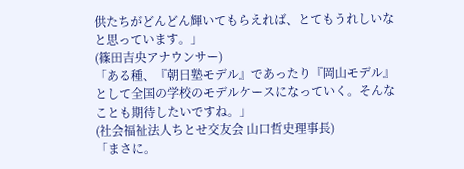供たちがどんどん輝いてもらえれば、とてもうれしいなと思っています。」
(篠田吉央アナウンサー)
「ある種、『朝日塾モデル』であったり『岡山モデル』として全国の学校のモデルケースになっていく。そんなことも期待したいですね。」
(社会福祉法人ちとせ交友会 山口哲史理事長)
「まさに。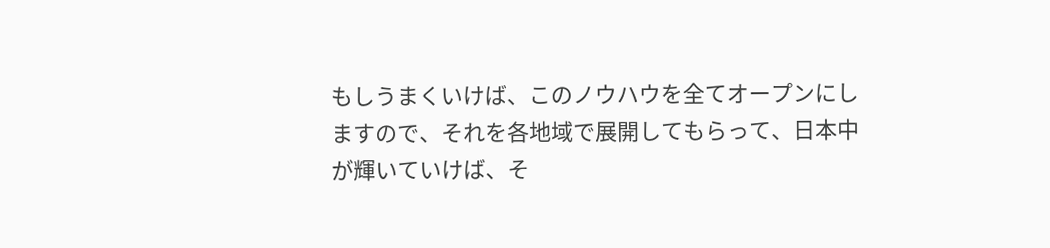もしうまくいけば、このノウハウを全てオープンにしますので、それを各地域で展開してもらって、日本中が輝いていけば、そ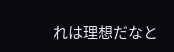れは理想だなと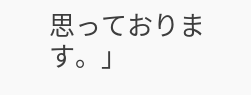思っております。」